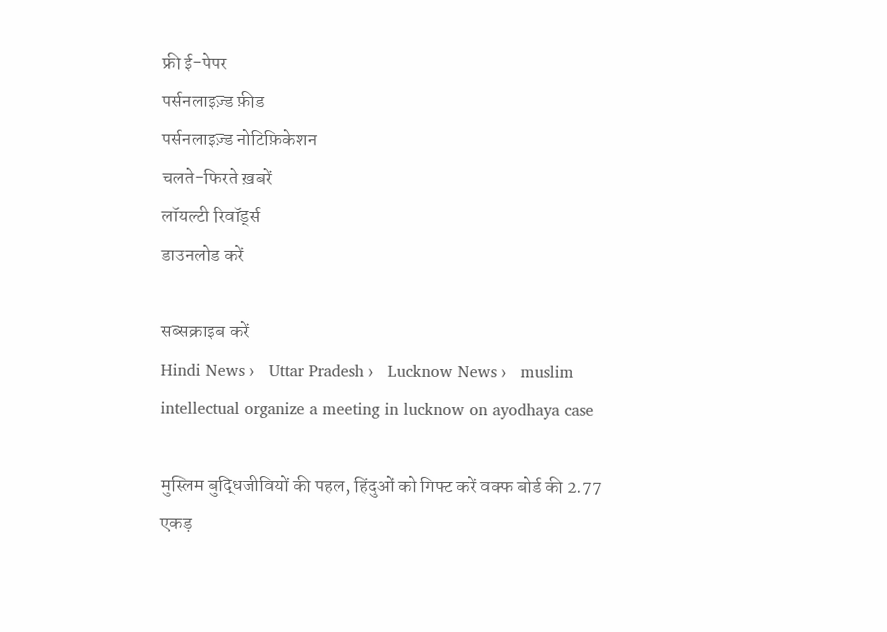फ्री ई-पेपर
पर्सनलाइज़्ड फ़ीड
पर्सनलाइज़्ड नोटिफ़िकेशन
चलते-फिरते ख़बरें
लॉयल्टी रिवॉर्ड्स
डाउनलोड करें

सब्सक्राइब करें
Hindi News ›   Uttar Pradesh ›   Lucknow News ›   muslim intellectual organize a meeting in lucknow on ayodhaya case

मुस्लिम बुद्धिजीवियों की पहल, हिंदुओं को गिफ्ट करें वक्फ बोर्ड की 2.77 एकड़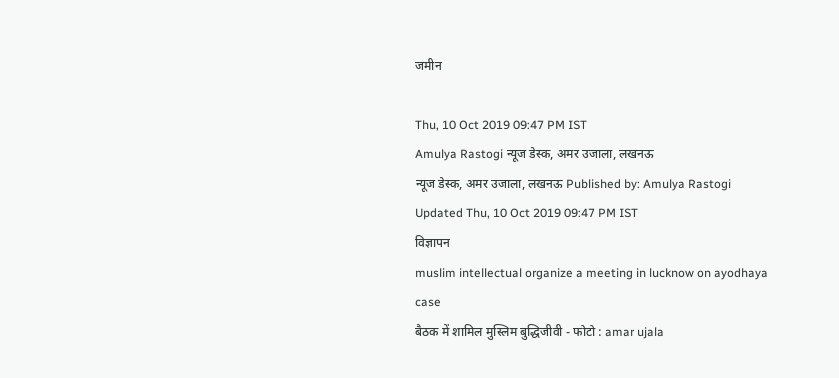जमीन

Thu, 10 Oct 2019 09:47 PM IST
Amulya Rastogi न्यूज डेस्क, अमर उजाला, लखनऊ
न्यूज डेस्क, अमर उजाला, लखनऊ Published by: Amulya Rastogi Updated Thu, 10 Oct 2019 09:47 PM IST
विज्ञापन
muslim intellectual organize a meeting in lucknow on ayodhaya case
बैठक में शामिल मुस्लिम बुद्धिजीवी - फोटो : amar ujala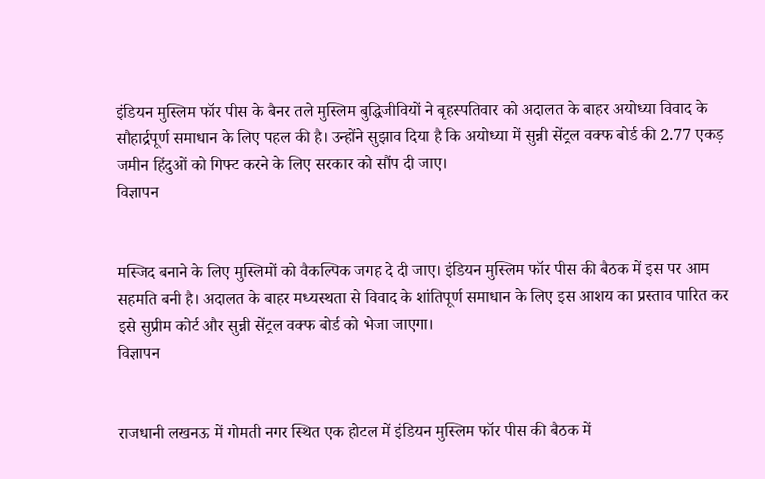इंडियन मुस्लिम फॉर पीस के बैनर तले मुस्लिम बुद्धिजीवियों ने बृहस्पतिवार को अदालत के बाहर अयोध्या विवाद के सौहार्द्रपूर्ण समाधान के लिए पहल की है। उन्होंने सुझाव दिया है कि अयोध्या में सुन्नी सेंट्रल वक्फ बोर्ड की 2.77 एकड़ जमीन हिंदुओं को गिफ्ट करने के लिए सरकार को सौंप दी जाए।
विज्ञापन


मस्जिद बनाने के लिए मुस्लिमों को वैकल्पिक जगह दे दी जाए। इंडियन मुस्लिम फॉर पीस की बैठक में इस पर आम सहमति बनी है। अदालत के बाहर मध्यस्थता से विवाद के शांतिपूर्ण समाधान के लिए इस आशय का प्रस्ताव पारित कर इसे सुप्रीम कोर्ट और सुन्नी सेंट्रल वक्फ बोर्ड को भेजा जाएगा।
विज्ञापन


राजधानी लखनऊ में गोमती नगर स्थित एक होटल में इंडियन मुस्लिम फॉर पीस की बैठक में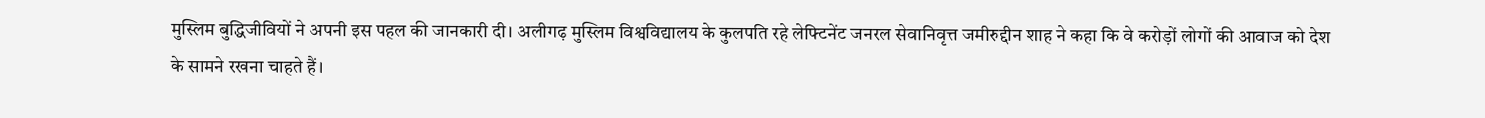मुस्लिम बुद्धिजीवियों ने अपनी इस पहल की जानकारी दी। अलीगढ़ मुस्लिम विश्वविद्यालय के कुलपति रहे लेफ्टिनेंट जनरल सेवानिवृत्त जमीरुद्दीन शाह ने कहा कि वे करोड़ों लोगों की आवाज को देश के सामने रखना चाहते हैं।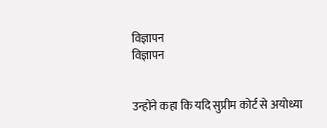विज्ञापन
विज्ञापन


उन्होंने कहा कि यदि सुप्रीम कोर्ट से अयोध्या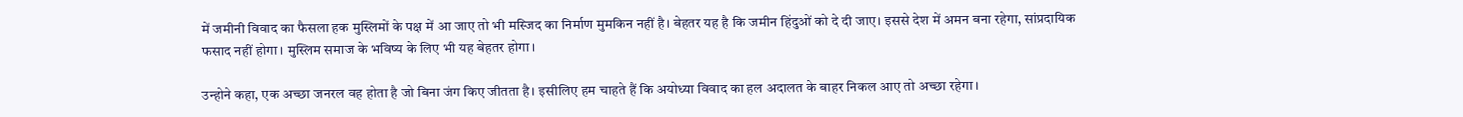में जमीनी विवाद का फैसला हक मुस्लिमों के पक्ष में आ जाए तो भी मस्जिद का निर्माण मुमकिन नहीं है। बेहतर यह है कि जमीन हिंदुओं को दे दी जाए। इससे देश में अमन बना रहेगा, सांप्रदायिक फसाद नहीं होगा। मुस्लिम समाज के भविष्य के लिए भी यह बेहतर होगा।

उन्होने कहा, एक अच्छा जनरल वह होता है जो बिना जंग किए जीतता है। इसीलिए हम चाहते हैं कि अयोध्या विवाद का हल अदालत के बाहर निकल आए तो अच्छा रहेगा।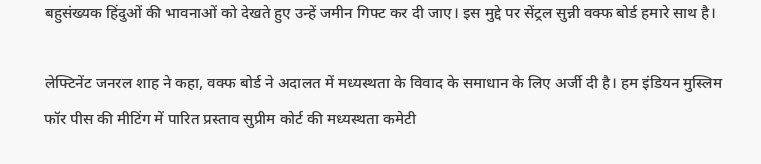बहुसंख्यक हिंदुओं की भावनाओं को देखते हुए उन्हें जमीन गिफ्ट कर दी जाए। इस मुद्दे पर सेंट्रल सुन्नी वक्फ बोर्ड हमारे साथ है।

लेफ्टिनेंट जनरल शाह ने कहा, वक्फ बोर्ड ने अदालत में मध्यस्थता के विवाद के समाधान के लिए अर्जी दी है। हम इंडियन मुस्लिम फॉर पीस की मीटिंग में पारित प्रस्ताव सुप्रीम कोर्ट की मध्यस्थता कमेटी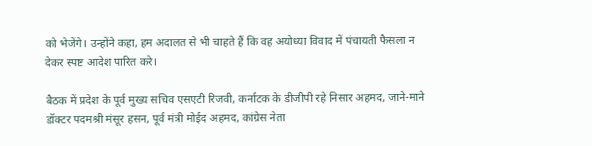को भेजेंगे। उन्होंने कहा, हम अदालत से भी चाहते हैं कि वह अयोध्या विवाद में पंचायती फैसला न देकर स्पष्ट आदेश पारित करे।

बैठक में प्रदेश के पूर्व मुख्य सचिव एसएटी रिजवी, कर्नाटक के डीजीपी रहे निसार अहमद, जाने-माने डॉक्टर पदमश्री मंसूर हसन, पूर्व मंत्री मोईद अहमद, कांग्रेस नेता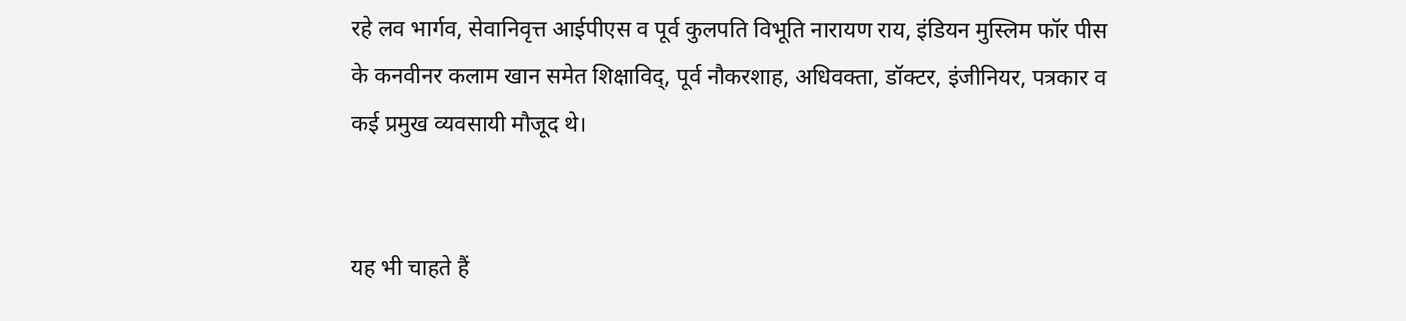रहे लव भार्गव, सेवानिवृत्त आईपीएस व पूर्व कुलपति विभूति नारायण राय, इंडियन मुस्लिम फॉर पीस के कनवीनर कलाम खान समेत शिक्षाविद्, पूर्व नौकरशाह, अधिवक्ता, डॉक्टर, इंजीनियर, पत्रकार व कई प्रमुख व्यवसायी मौजूद थे।


यह भी चाहते हैं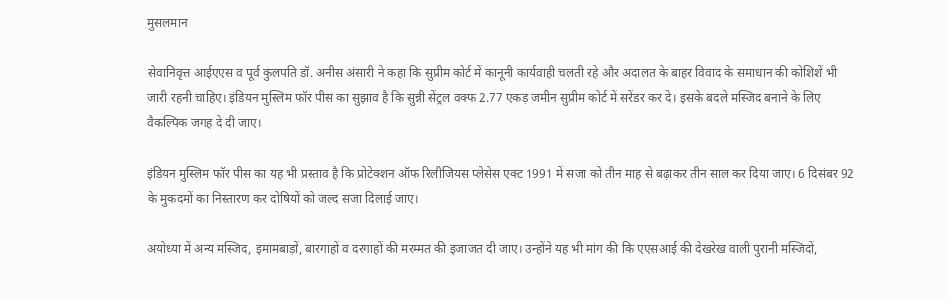मुसलमान

सेवानिवृत्त आईएएस व पूर्व कुलपति डॉ. अनीस अंसारी ने कहा कि सुप्रीम कोर्ट में कानूनी कार्यवाही चलती रहे और अदालत के बाहर विवाद के समाधान की कोशिशें भी जारी रहनी चाहिए। इंडियन मुस्लिम फॉर पीस का सुझाव है कि सुन्नी सेंट्रल वक्फ 2.77 एकड़ जमीन सुप्रीम कोर्ट में सरेंडर कर दे। इसके बदले मस्जिद बनाने के लिए वैकल्पिक जगह दे दी जाए।

इंडियन मुस्लिम फॉर पीस का यह भी प्रस्ताव है कि प्रोटेक्शन ऑफ रिलीजियस प्लेसेस एक्ट 1991 में सजा को तीन माह से बढ़ाकर तीन साल कर दिया जाए। 6 दिसंबर 92 के मुकदमों का निस्तारण कर दोषियों को जल्द सजा दिलाई जाए।

अयोध्या में अन्य मस्जिद, इमामबाड़ों, बारगाहों व दरगाहों की मरम्मत की इजाजत दी जाए। उन्होंने यह भी मांग की कि एएसआई की देखरेख वाली पुरानी मस्जिदों,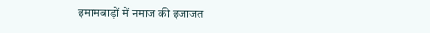इमामबाड़ों में नमाज की इजाजत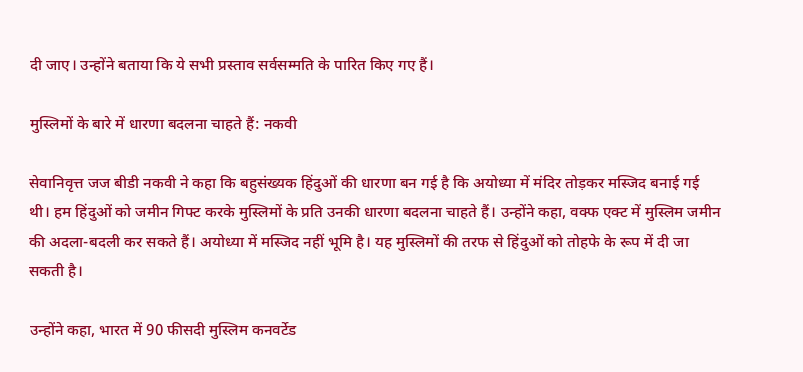दी जाए। उन्होंने बताया कि ये सभी प्रस्ताव सर्वसम्मति के पारित किए गए हैं।

मुस्लिमों के बारे में धारणा बदलना चाहते हैं: नकवी

सेवानिवृत्त जज बीडी नकवी ने कहा कि बहुसंख्यक हिंदुओं की धारणा बन गई है कि अयोध्या में मंदिर तोड़कर मस्जिद बनाई गई थी। हम हिंदुओं को जमीन गिफ्ट करके मुस्लिमों के प्रति उनकी धारणा बदलना चाहते हैं। उन्होंने कहा, वक्फ एक्ट में मुस्लिम जमीन की अदला-बदली कर सकते हैं। अयोध्या में मस्जिद नहीं भूमि है। यह मुस्लिमों की तरफ से हिंदुओं को तोहफे के रूप में दी जा सकती है।

उन्होंने कहा, भारत में 90 फीसदी मुस्लिम कनवर्टेड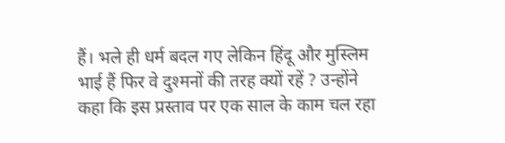हैं। भले ही धर्म बदल गए लेकिन हिंदू और मुस्लिम भाई हैं फिर वे दुश्मनों की तरह क्यों रहें ? उन्होंने कहा कि इस प्रस्ताव पर एक साल के काम चल रहा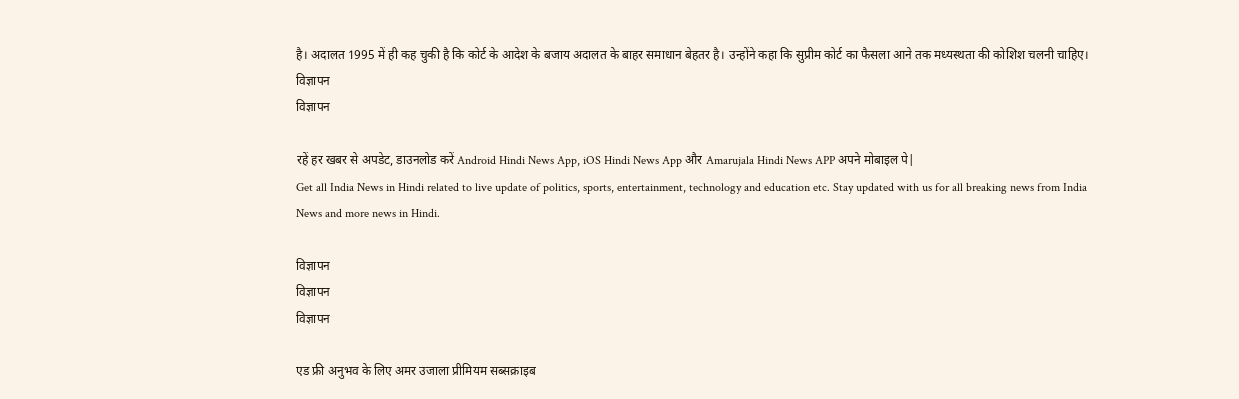है। अदालत 1995 में ही कह चुकी है कि कोर्ट के आदेश के बजाय अदालत के बाहर समाधान बेहतर है। उन्होंने कहा कि सुप्रीम कोर्ट का फैसला आने तक मध्यस्थता की कोशिश चलनी चाहिए।
विज्ञापन
विज्ञापन

रहें हर खबर से अपडेट, डाउनलोड करें Android Hindi News App, iOS Hindi News App और Amarujala Hindi News APP अपने मोबाइल पे|
Get all India News in Hindi related to live update of politics, sports, entertainment, technology and education etc. Stay updated with us for all breaking news from India News and more news in Hindi.

विज्ञापन
विज्ञापन
विज्ञापन

एड फ्री अनुभव के लिए अमर उजाला प्रीमियम सब्सक्राइब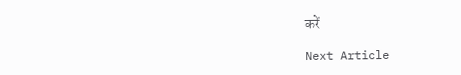करें

Next Article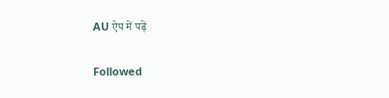AU ऐप में पढ़ें

Followed